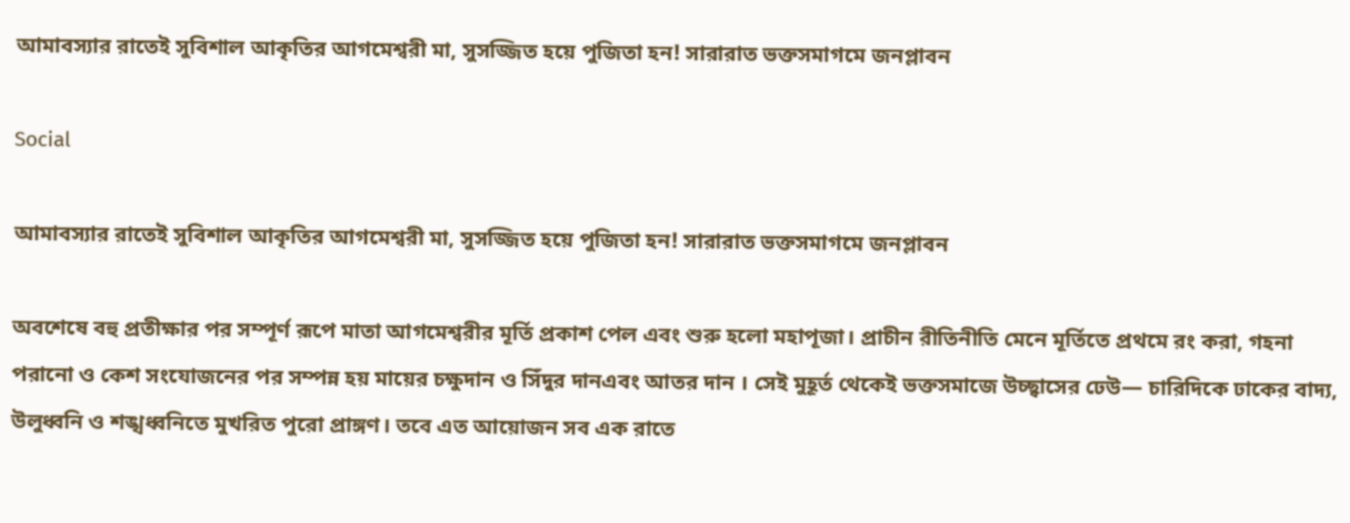আমাবস্যার রাতেই সুবিশাল আকৃতির আগমেশ্বরী মা, সুসজ্জিত হয়ে পুজিতা হন! সারারাত ভক্তসমাগমে জনপ্লাবন

Social

আমাবস্যার রাতেই সুবিশাল আকৃতির আগমেশ্বরী মা, সুসজ্জিত হয়ে পুজিতা হন! সারারাত ভক্তসমাগমে জনপ্লাবন

অবশেষে বহু প্রতীক্ষার পর সম্পূর্ণ রূপে মাতা আগমেশ্বরীর মূর্তি প্রকাশ পেল এবং শুরু হলো মহাপূজা। প্রাচীন রীতিনীতি মেনে মূর্তিতে প্রথমে রং করা, গহনা পরানো ও কেশ সংযোজনের পর সম্পন্ন হয় মায়ের চক্ষুদান ও সিঁদুর দানএবং আতর দান । সেই মুহূর্ত থেকেই ভক্তসমাজে উচ্ছ্বাসের ঢেউ— চারিদিকে ঢাকের বাদ্য, উলুধ্বনি ও শঙ্খধ্বনিতে মুখরিত পুরো প্রাঙ্গণ। তবে এত আয়োজন সব এক রাতে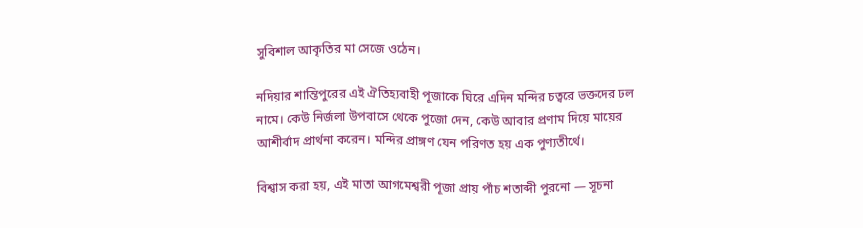সুবিশাল আকৃতির মা সেজে ওঠেন।

নদিয়ার শান্তিপুরের এই ঐতিহ্যবাহী পূজাকে ঘিরে এদিন মন্দির চত্বরে ভক্তদের ঢল নামে। কেউ নির্জলা উপবাসে থেকে পুজো দেন, কেউ আবার প্রণাম দিয়ে মায়ের আশীর্বাদ প্রার্থনা করেন। মন্দির প্রাঙ্গণ যেন পরিণত হয় এক পুণ্যতীর্থে।

বিশ্বাস করা হয়, এই মাতা আগমেশ্বরী পূজা প্রায় পাঁচ শতাব্দী পুরনো — সূচনা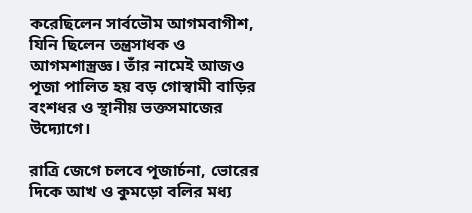করেছিলেন সার্বভৌম আগমবাগীশ, যিনি ছিলেন তন্ত্রসাধক ও আগমশাস্ত্রজ্ঞ। তাঁর নামেই আজও পূজা পালিত হয় বড় গোস্বামী বাড়ির বংশধর ও স্থানীয় ভক্তসমাজের উদ্যোগে।

রাত্রি জেগে চলবে পূজার্চনা, ভোরের দিকে আখ ও কুমড়ো বলির মধ্য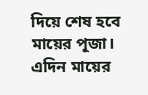দিয়ে শেষ হবে মায়ের পূজা। এদিন মায়ের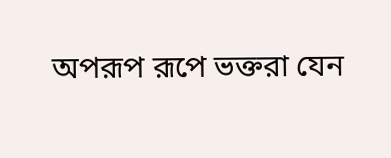অপরূপ রূপে ভক্তরা যেন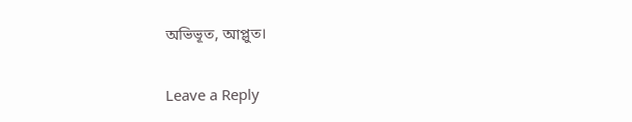অভিভূত, আপ্লুত।

Leave a Reply